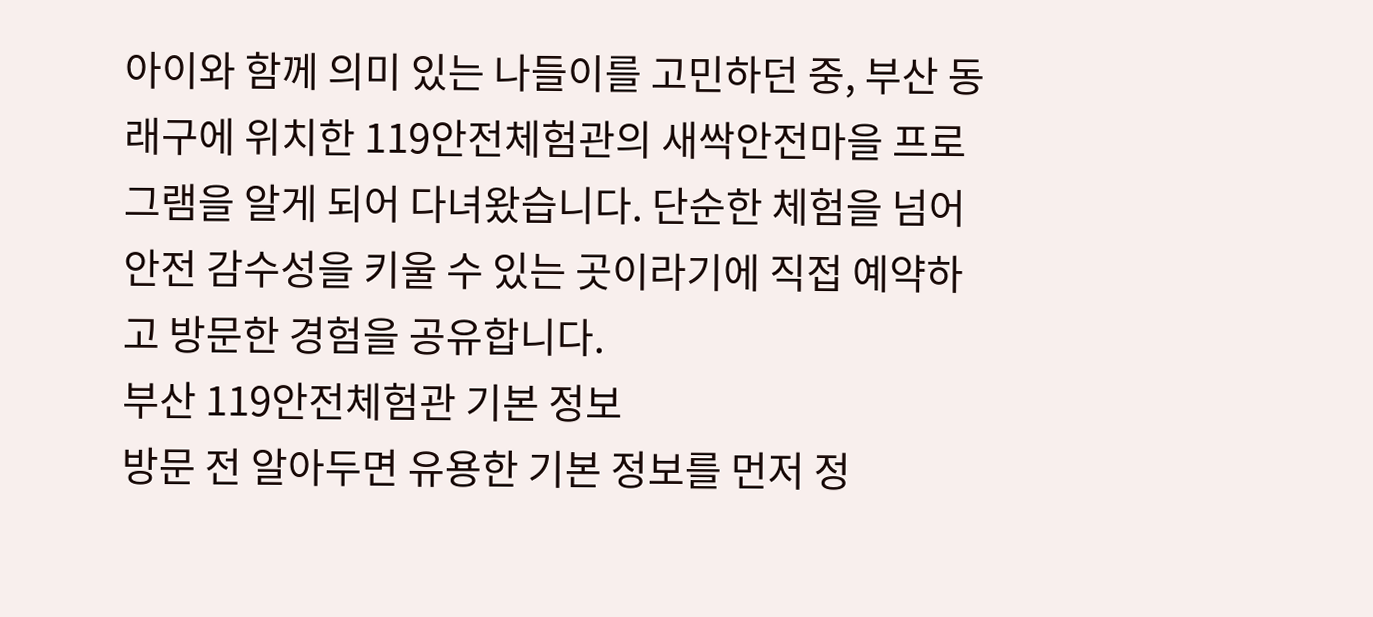아이와 함께 의미 있는 나들이를 고민하던 중, 부산 동래구에 위치한 119안전체험관의 새싹안전마을 프로그램을 알게 되어 다녀왔습니다. 단순한 체험을 넘어 안전 감수성을 키울 수 있는 곳이라기에 직접 예약하고 방문한 경험을 공유합니다.
부산 119안전체험관 기본 정보
방문 전 알아두면 유용한 기본 정보를 먼저 정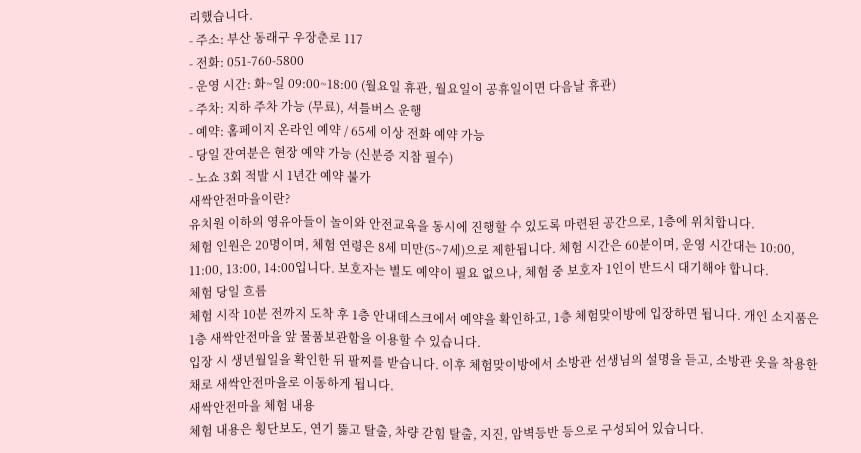리했습니다.
- 주소: 부산 동래구 우장춘로 117
- 전화: 051-760-5800
- 운영 시간: 화~일 09:00~18:00 (월요일 휴관, 월요일이 공휴일이면 다음날 휴관)
- 주차: 지하 주차 가능 (무료), 셔틀버스 운행
- 예약: 홈페이지 온라인 예약 / 65세 이상 전화 예약 가능
- 당일 잔여분은 현장 예약 가능 (신분증 지참 필수)
- 노쇼 3회 적발 시 1년간 예약 불가
새싹안전마을이란?
유치원 이하의 영유아들이 놀이와 안전교육을 동시에 진행할 수 있도록 마련된 공간으로, 1층에 위치합니다.
체험 인원은 20명이며, 체험 연령은 8세 미만(5~7세)으로 제한됩니다. 체험 시간은 60분이며, 운영 시간대는 10:00, 11:00, 13:00, 14:00입니다. 보호자는 별도 예약이 필요 없으나, 체험 중 보호자 1인이 반드시 대기해야 합니다.
체험 당일 흐름
체험 시작 10분 전까지 도착 후 1층 안내데스크에서 예약을 확인하고, 1층 체험맞이방에 입장하면 됩니다. 개인 소지품은 1층 새싹안전마을 앞 물품보관함을 이용할 수 있습니다.
입장 시 생년월일을 확인한 뒤 팔찌를 받습니다. 이후 체험맞이방에서 소방관 선생님의 설명을 듣고, 소방관 옷을 착용한 채로 새싹안전마을로 이동하게 됩니다.
새싹안전마을 체험 내용
체험 내용은 횡단보도, 연기 뚫고 탈출, 차량 갇힘 탈출, 지진, 암벽등반 등으로 구성되어 있습니다.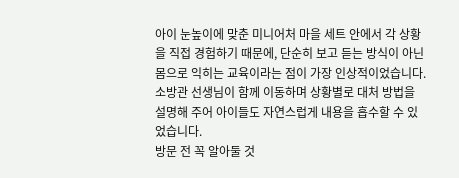아이 눈높이에 맞춘 미니어처 마을 세트 안에서 각 상황을 직접 경험하기 때문에, 단순히 보고 듣는 방식이 아닌 몸으로 익히는 교육이라는 점이 가장 인상적이었습니다. 소방관 선생님이 함께 이동하며 상황별로 대처 방법을 설명해 주어 아이들도 자연스럽게 내용을 흡수할 수 있었습니다.
방문 전 꼭 알아둘 것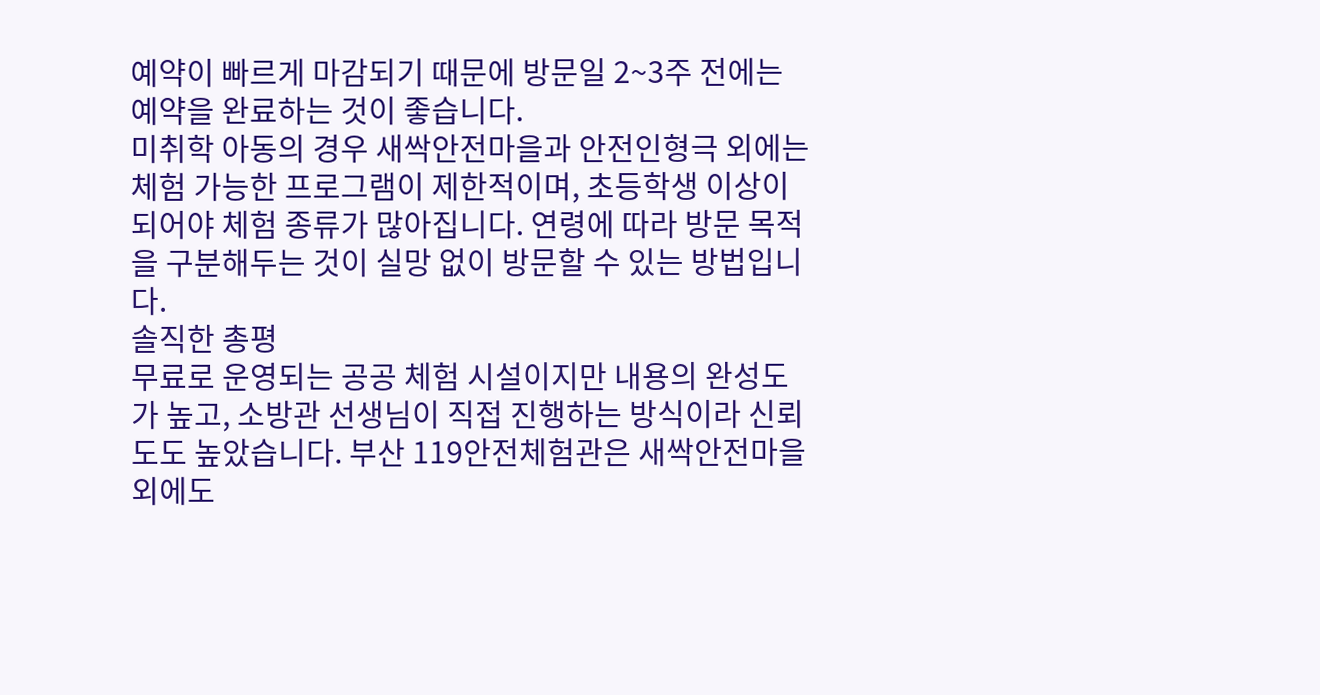예약이 빠르게 마감되기 때문에 방문일 2~3주 전에는 예약을 완료하는 것이 좋습니다.
미취학 아동의 경우 새싹안전마을과 안전인형극 외에는 체험 가능한 프로그램이 제한적이며, 초등학생 이상이 되어야 체험 종류가 많아집니다. 연령에 따라 방문 목적을 구분해두는 것이 실망 없이 방문할 수 있는 방법입니다.
솔직한 총평
무료로 운영되는 공공 체험 시설이지만 내용의 완성도가 높고, 소방관 선생님이 직접 진행하는 방식이라 신뢰도도 높았습니다. 부산 119안전체험관은 새싹안전마을 외에도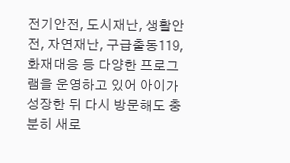전기안전, 도시재난, 생활안전, 자연재난, 구급출동119, 화재대응 등 다양한 프로그램을 운영하고 있어 아이가 성장한 뒤 다시 방문해도 충분히 새로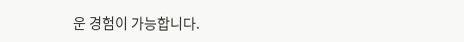운 경험이 가능합니다.